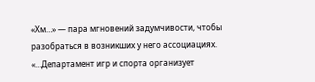«Хм…» — пара мгновений задумчивости, чтобы разобраться в возникших у него ассоциациях.
«…Департамент игр и спорта организует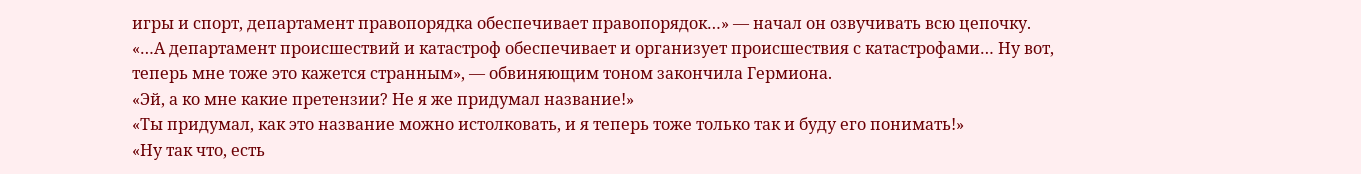игры и спорт, департамент правопорядка обеспечивает правопорядок…» — начал он озвучивать всю цепочку.
«…А департамент происшествий и катастроф обеспечивает и организует происшествия с катастрофами… Ну вот, теперь мне тоже это кажется странным», — обвиняющим тоном закончила Гермиона.
«Эй, а ко мне какие претензии? Не я же придумал название!»
«Ты придумал, как это название можно истолковать, и я теперь тоже только так и буду его понимать!»
«Ну так что, есть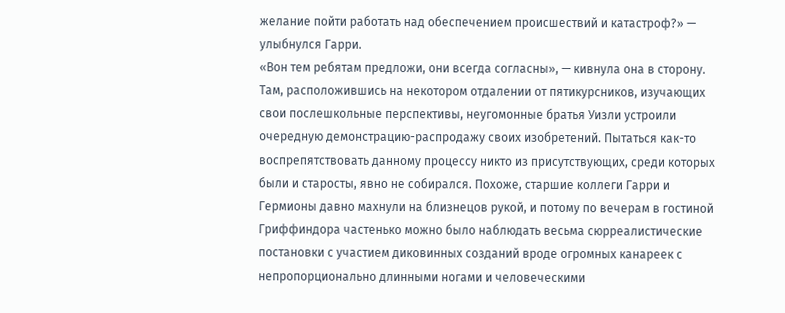желание пойти работать над обеспечением происшествий и катастроф?» — улыбнулся Гарри.
«Вон тем ребятам предложи, они всегда согласны», — кивнула она в сторону.
Там, расположившись на некотором отдалении от пятикурсников, изучающих свои послешкольные перспективы, неугомонные братья Уизли устроили очередную демонстрацию-распродажу своих изобретений. Пытаться как-то воспрепятствовать данному процессу никто из присутствующих, среди которых были и старосты, явно не собирался. Похоже, старшие коллеги Гарри и Гермионы давно махнули на близнецов рукой, и потому по вечерам в гостиной Гриффиндора частенько можно было наблюдать весьма сюрреалистические постановки с участием диковинных созданий вроде огромных канареек с непропорционально длинными ногами и человеческими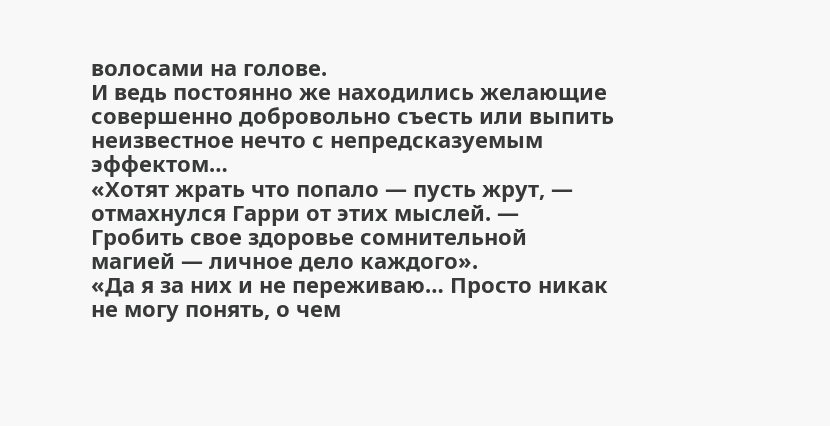волосами на голове.
И ведь постоянно же находились желающие совершенно добровольно съесть или выпить неизвестное нечто с непредсказуемым эффектом…
«Хотят жрать что попало — пусть жрут, — отмахнулся Гарри от этих мыслей. — Гробить свое здоровье сомнительной магией — личное дело каждого».
«Да я за них и не переживаю… Просто никак не могу понять, о чем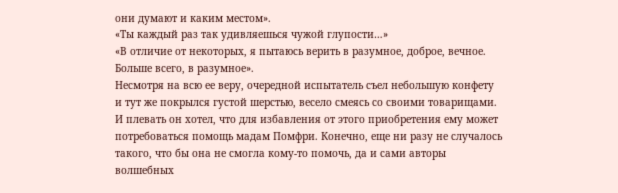они думают и каким местом».
«Ты каждый раз так удивляешься чужой глупости…»
«В отличие от некоторых, я пытаюсь верить в разумное, доброе, вечное. Больше всего, в разумное».
Несмотря на всю ее веру, очередной испытатель съел небольшую конфету и тут же покрылся густой шерстью, весело смеясь со своими товарищами. И плевать он хотел, что для избавления от этого приобретения ему может потребоваться помощь мадам Помфри. Конечно, еще ни разу не случалось такого, что бы она не смогла кому-то помочь, да и сами авторы волшебных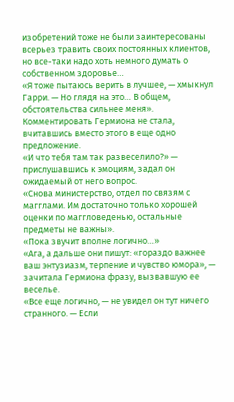изобретений тоже не были заинтересованы всерьез травить своих постоянных клиентов, но все-таки надо хоть немного думать о собственном здоровье…
«Я тоже пытаюсь верить в лучшее, — хмыкнул Гарри. — Но глядя на это… В общем, обстоятельства сильнее меня».
Комментировать Гермиона не стала, вчитавшись вместо этого в еще одно предложение.
«И что тебя там так развеселило?» — прислушавшись к эмоциям, задал он ожидаемый от него вопрос.
«Снова министерство, отдел по связям с магглами. Им достаточно только хорошей оценки по маггловеденью, остальные предметы не важны».
«Пока звучит вполне логично…»
«Ага, а дальше они пишут: «гораздо важнее ваш энтузиазм, терпение и чувство юмора», — зачитала Гермиона фразу, вызвавшую ее веселье.
«Все еще логично, — не увидел он тут ничего странного. — Если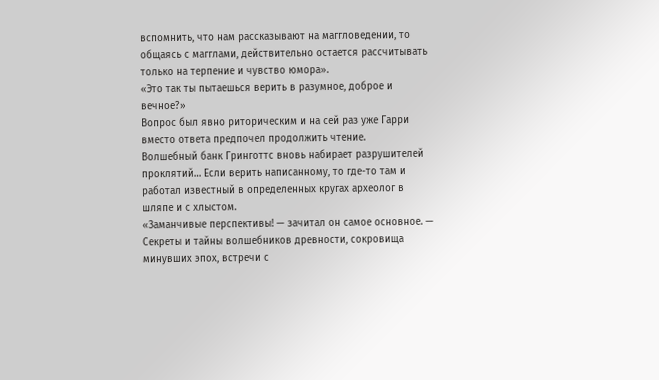вспомнить, что нам рассказывают на маггловедении, то общаясь с магглами, действительно остается рассчитывать только на терпение и чувство юмора».
«Это так ты пытаешься верить в разумное, доброе и вечное?»
Вопрос был явно риторическим и на сей раз уже Гарри вместо ответа предпочел продолжить чтение.
Волшебный банк Гринготтс вновь набирает разрушителей проклятий… Если верить написанному, то где-то там и работал известный в определенных кругах археолог в шляпе и с хлыстом.
«Заманчивые перспективы! — зачитал он самое основное. — Секреты и тайны волшебников древности, сокровища минувших эпох, встречи с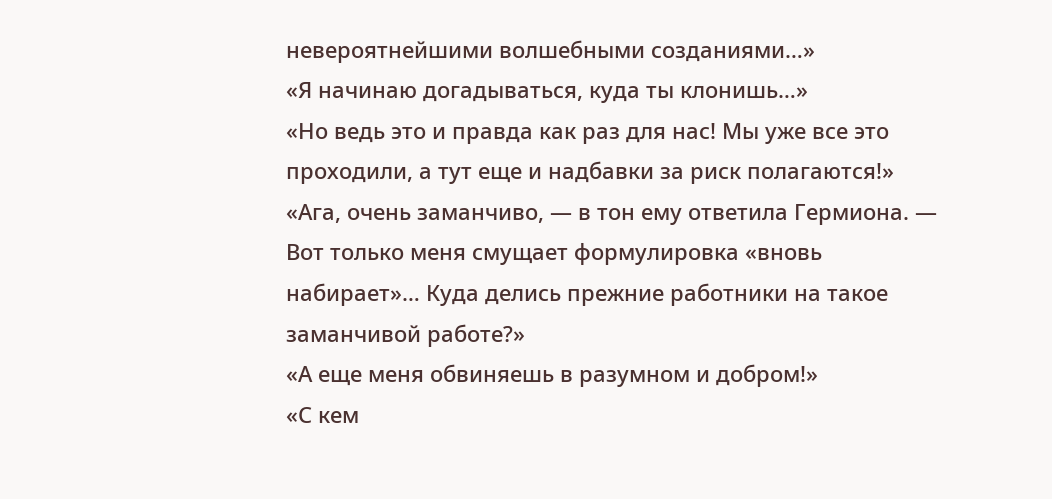невероятнейшими волшебными созданиями…»
«Я начинаю догадываться, куда ты клонишь…»
«Но ведь это и правда как раз для нас! Мы уже все это проходили, а тут еще и надбавки за риск полагаются!»
«Ага, очень заманчиво, — в тон ему ответила Гермиона. — Вот только меня смущает формулировка «вновь набирает»… Куда делись прежние работники на такое заманчивой работе?»
«А еще меня обвиняешь в разумном и добром!»
«С кем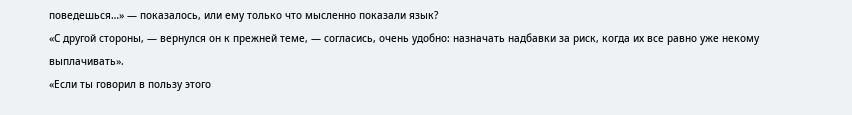поведешься…» — показалось, или ему только что мысленно показали язык?
«С другой стороны, — вернулся он к прежней теме, — согласись, очень удобно: назначать надбавки за риск, когда их все равно уже некому выплачивать».
«Если ты говорил в пользу этого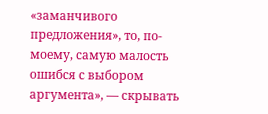«заманчивого предложения», то, по-моему, самую малость ошибся с выбором аргумента», — скрывать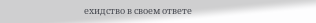ехидство в своем ответе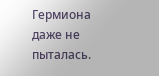Гермиона даже не пыталась.